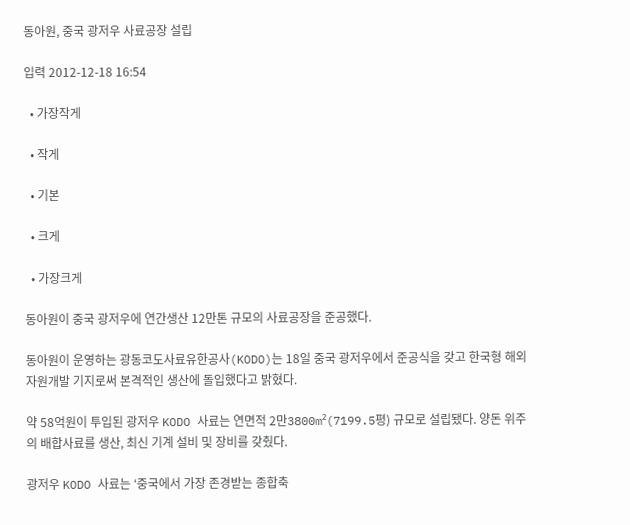동아원, 중국 광저우 사료공장 설립

입력 2012-12-18 16:54

  • 가장작게

  • 작게

  • 기본

  • 크게

  • 가장크게

동아원이 중국 광저우에 연간생산 12만톤 규모의 사료공장을 준공했다.

동아원이 운영하는 광동코도사료유한공사(KODO)는 18일 중국 광저우에서 준공식을 갖고 한국형 해외자원개발 기지로써 본격적인 생산에 돌입했다고 밝혔다.

약 58억원이 투입된 광저우 KODO 사료는 연면적 2만3800m²(7199.5평) 규모로 설립됐다. 양돈 위주의 배합사료를 생산, 최신 기계 설비 및 장비를 갖췄다.

광저우 KODO 사료는 ‘중국에서 가장 존경받는 종합축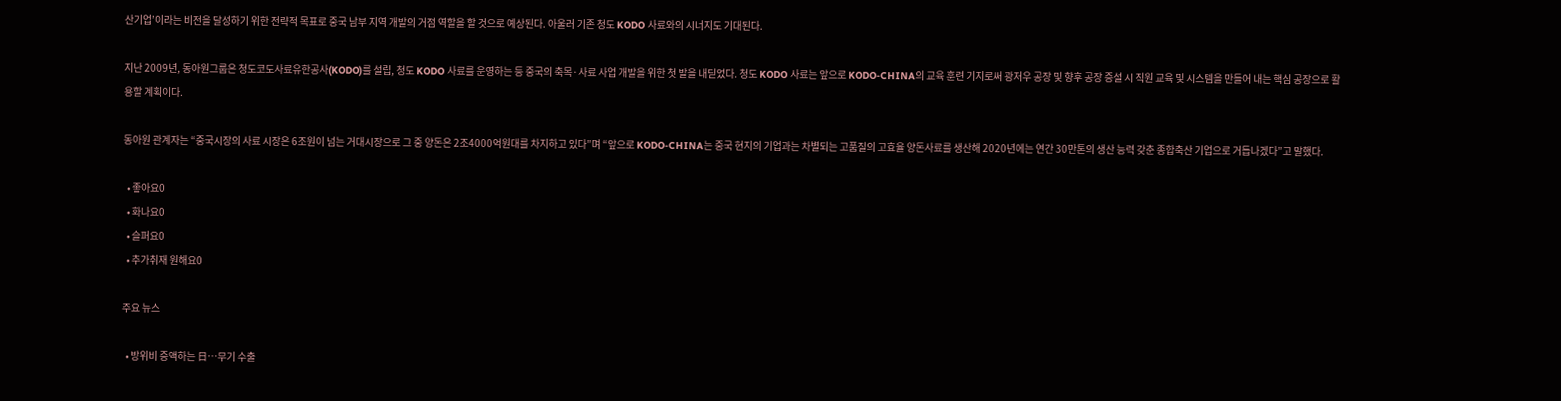산기업’이라는 비전을 달성하기 위한 전략적 목표로 중국 남부 지역 개발의 거점 역할을 할 것으로 예상된다. 아울러 기존 청도 KODO 사료와의 시너지도 기대된다.

지난 2009년, 동아원그룹은 청도코도사료유한공사(KODO)를 설립, 청도 KODO 사료를 운영하는 등 중국의 축목·사료 사업 개발을 위한 첫 발을 내딛었다. 청도 KODO 사료는 앞으로 KODO-CHINA의 교육 훈련 기지로써 광저우 공장 및 향후 공장 증설 시 직원 교육 및 시스템을 만들어 내는 핵심 공장으로 활용할 계획이다.

동아원 관계자는 “중국시장의 사료 시장은 6조원이 넘는 거대시장으로 그 중 양돈은 2조4000억원대를 차지하고 있다”며 “앞으로 KODO-CHINA는 중국 현지의 기업과는 차별되는 고품질의 고효율 양돈사료를 생산해 2020년에는 연간 30만톤의 생산 능력 갖춘 종합축산 기업으로 거듭나겠다”고 말했다.

  • 좋아요0
  • 화나요0
  • 슬퍼요0
  • 추가취재 원해요0

주요 뉴스

  • 방위비 증액하는 日⋯무기 수출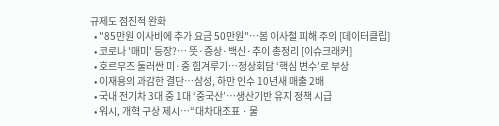규제도 점진적 완화
  • "85만원 이사비에 추가 요금 50만원"…봄 이사철 피해 주의 [데이터클립]
  • 코로나 '매미' 등장?… 뜻·증상·백신·추이 총정리 [이슈크래커]
  • 호르무즈 둘러싼 미·중 힘겨루기…정상회담 ‘핵심 변수’로 부상
  • 이재용의 과감한 결단…삼성, 하만 인수 10년새 매출 2배
  • 국내 전기차 3대 중 1대 ‘중국산’…생산기반 유지 정책 시급
  • 워시, 개혁 구상 제시⋯“대차대조표ㆍ물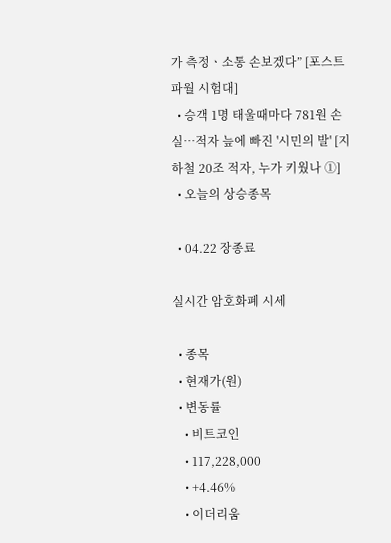가 측정ㆍ소통 손보겠다” [포스트 파월 시험대]
  • 승객 1명 태울때마다 781원 손실…적자 늪에 빠진 '시민의 발' [지하철 20조 적자, 누가 키웠나 ①]
  • 오늘의 상승종목

  • 04.22 장종료

실시간 암호화폐 시세

  • 종목
  • 현재가(원)
  • 변동률
    • 비트코인
    • 117,228,000
    • +4.46%
    • 이더리움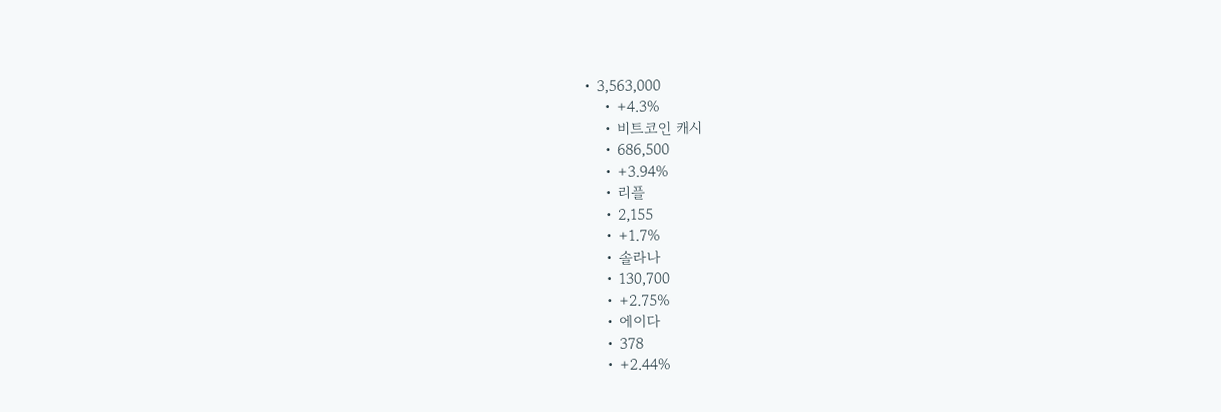• 3,563,000
    • +4.3%
    • 비트코인 캐시
    • 686,500
    • +3.94%
    • 리플
    • 2,155
    • +1.7%
    • 솔라나
    • 130,700
    • +2.75%
    • 에이다
    • 378
    • +2.44%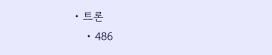• 트론
    • 486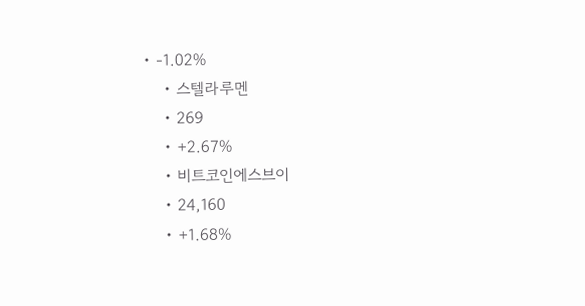• -1.02%
    • 스텔라루멘
    • 269
    • +2.67%
    • 비트코인에스브이
    • 24,160
    • +1.68%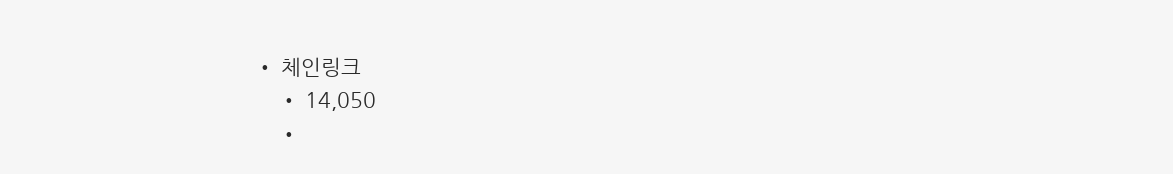• 체인링크
    • 14,050
    •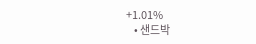+1.01%
    • 샌드박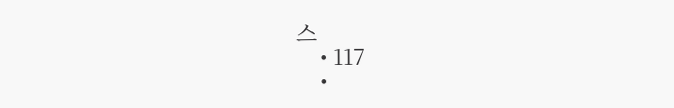스
    • 117
    •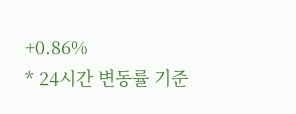+0.86%
* 24시간 변동률 기준